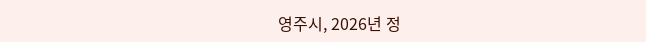영주시, 2026년 정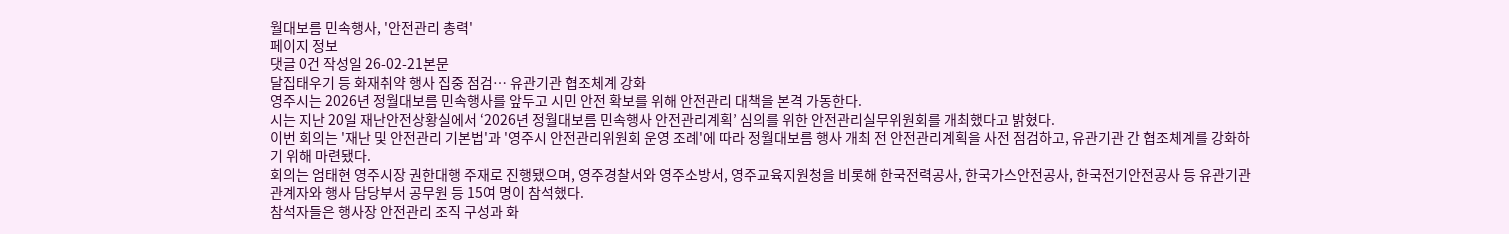월대보름 민속행사, '안전관리 총력'
페이지 정보
댓글 0건 작성일 26-02-21본문
달집태우기 등 화재취약 행사 집중 점검… 유관기관 협조체계 강화
영주시는 2026년 정월대보름 민속행사를 앞두고 시민 안전 확보를 위해 안전관리 대책을 본격 가동한다.
시는 지난 20일 재난안전상황실에서 ‘2026년 정월대보름 민속행사 안전관리계획’ 심의를 위한 안전관리실무위원회를 개최했다고 밝혔다.
이번 회의는 '재난 및 안전관리 기본법'과 '영주시 안전관리위원회 운영 조례'에 따라 정월대보름 행사 개최 전 안전관리계획을 사전 점검하고, 유관기관 간 협조체계를 강화하기 위해 마련됐다.
회의는 엄태현 영주시장 권한대행 주재로 진행됐으며, 영주경찰서와 영주소방서, 영주교육지원청을 비롯해 한국전력공사, 한국가스안전공사, 한국전기안전공사 등 유관기관 관계자와 행사 담당부서 공무원 등 15여 명이 참석했다.
참석자들은 행사장 안전관리 조직 구성과 화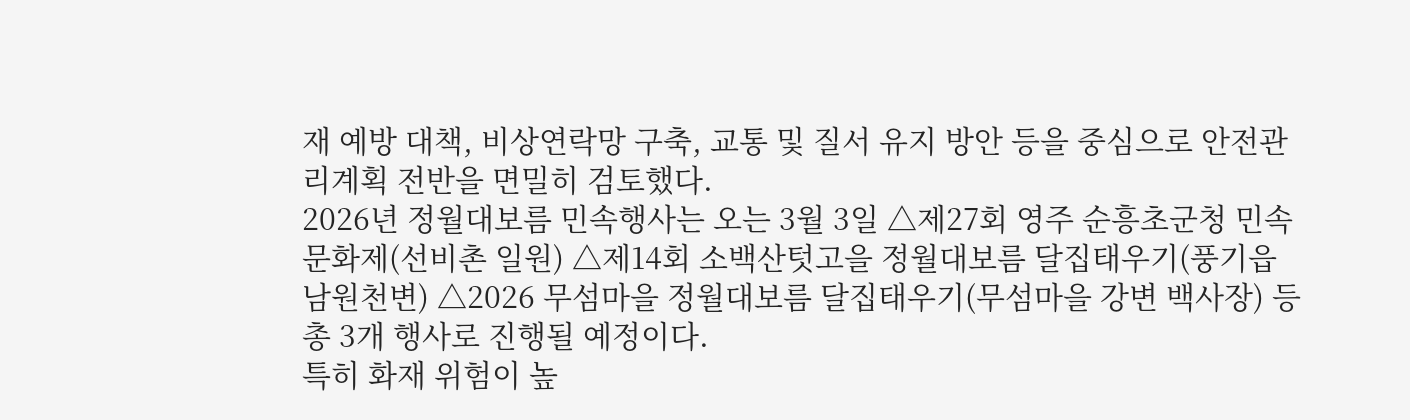재 예방 대책, 비상연락망 구축, 교통 및 질서 유지 방안 등을 중심으로 안전관리계획 전반을 면밀히 검토했다.
2026년 정월대보름 민속행사는 오는 3월 3일 △제27회 영주 순흥초군청 민속문화제(선비촌 일원) △제14회 소백산텃고을 정월대보름 달집태우기(풍기읍 남원천변) △2026 무섬마을 정월대보름 달집태우기(무섬마을 강변 백사장) 등 총 3개 행사로 진행될 예정이다.
특히 화재 위험이 높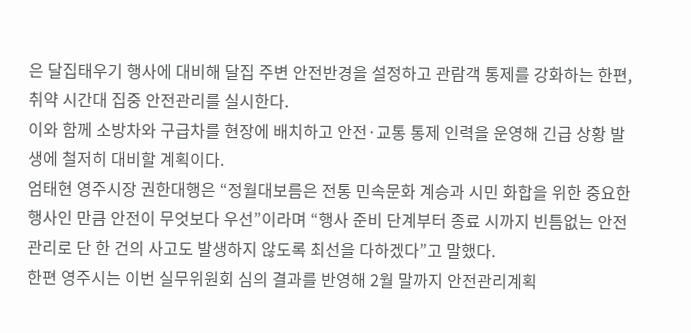은 달집태우기 행사에 대비해 달집 주변 안전반경을 설정하고 관람객 통제를 강화하는 한편, 취약 시간대 집중 안전관리를 실시한다.
이와 함께 소방차와 구급차를 현장에 배치하고 안전·교통 통제 인력을 운영해 긴급 상황 발생에 철저히 대비할 계획이다.
엄태현 영주시장 권한대행은 “정월대보름은 전통 민속문화 계승과 시민 화합을 위한 중요한 행사인 만큼 안전이 무엇보다 우선”이라며 “행사 준비 단계부터 종료 시까지 빈틈없는 안전관리로 단 한 건의 사고도 발생하지 않도록 최선을 다하겠다”고 말했다.
한편 영주시는 이번 실무위원회 심의 결과를 반영해 2월 말까지 안전관리계획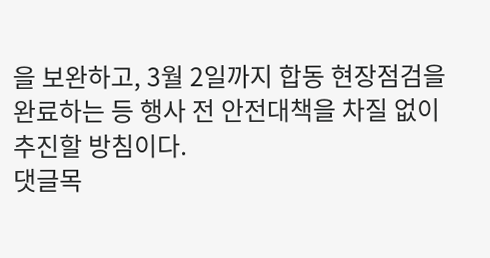을 보완하고, 3월 2일까지 합동 현장점검을 완료하는 등 행사 전 안전대책을 차질 없이 추진할 방침이다.
댓글목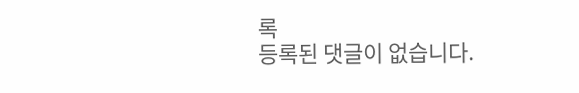록
등록된 댓글이 없습니다.